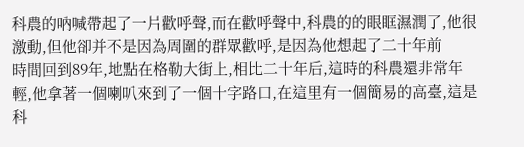科農的吶喊帶起了一片歡呼聲,而在歡呼聲中,科農的的眼眶濕潤了,他很激動,但他卻并不是因為周圍的群眾歡呼,是因為他想起了二十年前
時間回到89年,地點在格勒大街上,相比二十年后,這時的科農還非常年輕,他拿著一個喇叭來到了一個十字路口,在這里有一個簡易的高臺,這是科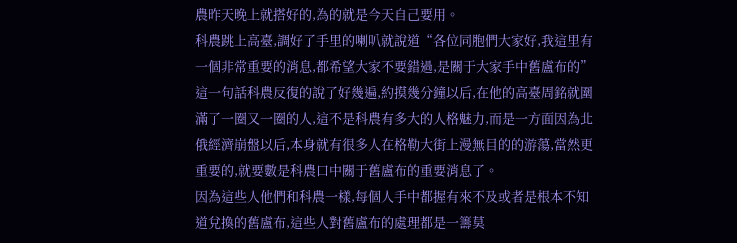農昨天晚上就搭好的,為的就是今天自己要用。
科農跳上高臺,調好了手里的喇叭就說道“各位同胞們大家好,我這里有一個非常重要的消息,都希望大家不要錯過,是關于大家手中舊盧布的”
這一句話科農反復的說了好幾遍,約摸幾分鐘以后,在他的高臺周銘就圍滿了一圈又一圈的人,這不是科農有多大的人格魅力,而是一方面因為北俄經濟崩盤以后,本身就有很多人在格勒大街上漫無目的的游蕩,當然更重要的,就要數是科農口中關于舊盧布的重要消息了。
因為這些人他們和科農一樣,每個人手中都握有來不及或者是根本不知道兌換的舊盧布,這些人對舊盧布的處理都是一籌莫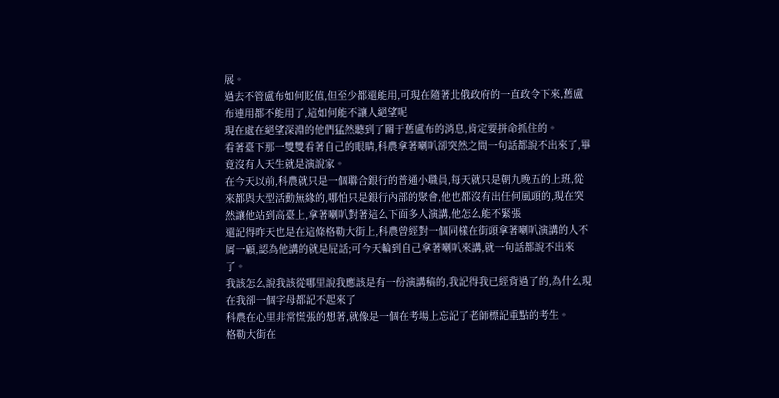展。
過去不管盧布如何貶值,但至少都還能用,可現在隨著北俄政府的一直政令下來,舊盧布連用都不能用了,這如何能不讓人絕望呢
現在處在絕望深淵的他們猛然聽到了關于舊盧布的消息,肯定要拼命抓住的。
看著臺下那一雙雙看著自己的眼睛,科農拿著喇叭卻突然之間一句話都說不出來了,畢竟沒有人天生就是演說家。
在今天以前,科農就只是一個聯合銀行的普通小職員,每天就只是朝九晚五的上班,從來都與大型活動無緣的,哪怕只是銀行內部的聚會,他也都沒有出任何風頭的,現在突然讓他站到高臺上,拿著喇叭對著這么下面多人演講,他怎么能不緊張
還記得昨天也是在這條格勒大街上,科農曾經對一個同樣在街頭拿著喇叭演講的人不屑一顧,認為他講的就是屁話;可今天輪到自己拿著喇叭來講,就一句話都說不出來了。
我該怎么說我該從哪里說我應該是有一份演講稿的,我記得我已經背過了的,為什么現在我卻一個字母都記不起來了
科農在心里非常慌張的想著,就像是一個在考場上忘記了老師標記重點的考生。
格勒大街在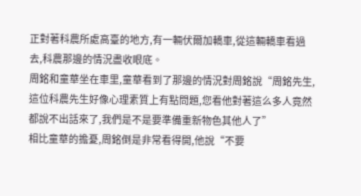正對著科農所處高臺的地方,有一輛伏爾加轎車,從這輛轎車看過去,科農那邊的情況盡收眼底。
周銘和童華坐在車里,童華看到了那邊的情況對周銘說“周銘先生,這位科農先生好像心理素質上有點問題,您看他對著這么多人竟然都說不出話來了,我們是不是要準備重新物色其他人了”
相比童華的擔憂,周銘倒是非常看得開,他說“不要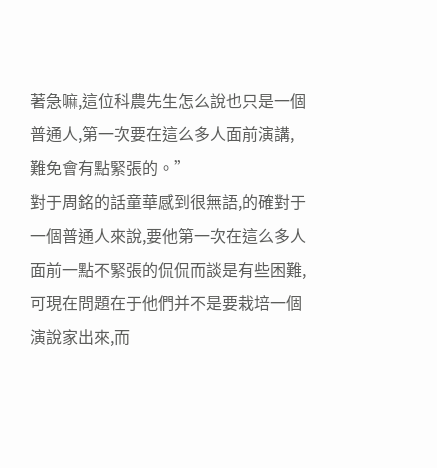著急嘛,這位科農先生怎么說也只是一個普通人,第一次要在這么多人面前演講,難免會有點緊張的。”
對于周銘的話童華感到很無語,的確對于一個普通人來說,要他第一次在這么多人面前一點不緊張的侃侃而談是有些困難,可現在問題在于他們并不是要栽培一個演說家出來,而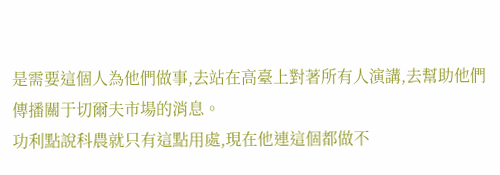是需要這個人為他們做事,去站在高臺上對著所有人演講,去幫助他們傳播關于切爾夫市場的消息。
功利點說科農就只有這點用處,現在他連這個都做不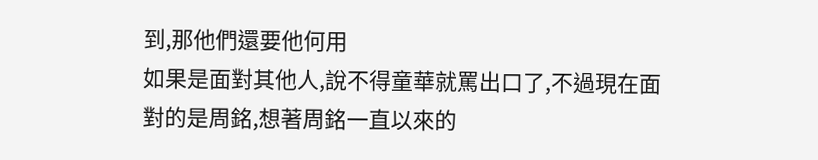到,那他們還要他何用
如果是面對其他人,說不得童華就罵出口了,不過現在面對的是周銘,想著周銘一直以來的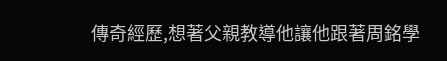傳奇經歷,想著父親教導他讓他跟著周銘學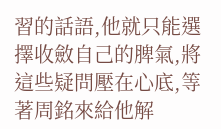習的話語,他就只能選擇收斂自己的脾氣,將這些疑問壓在心底,等著周銘來給他解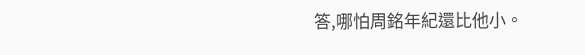答,哪怕周銘年紀還比他小。